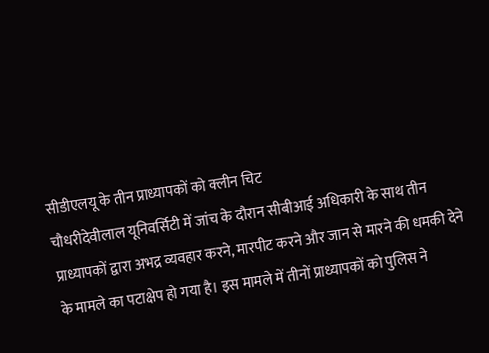सीडीएलयू के तीन प्राध्यापकों को क्लीन चिट
चौधरीदेवीलाल यूनिवर्सिटी में जांच के दौरान सीबीआई अधिकारी के साथ तीन प्राध्यापकों द्वारा अभद्र व्यवहार करने, मारपीट करने और जान से मारने की धमकी देने के मामले का पटाक्षेप हो गया है। इस मामले में तीनों प्राध्यापकों को पुलिस ने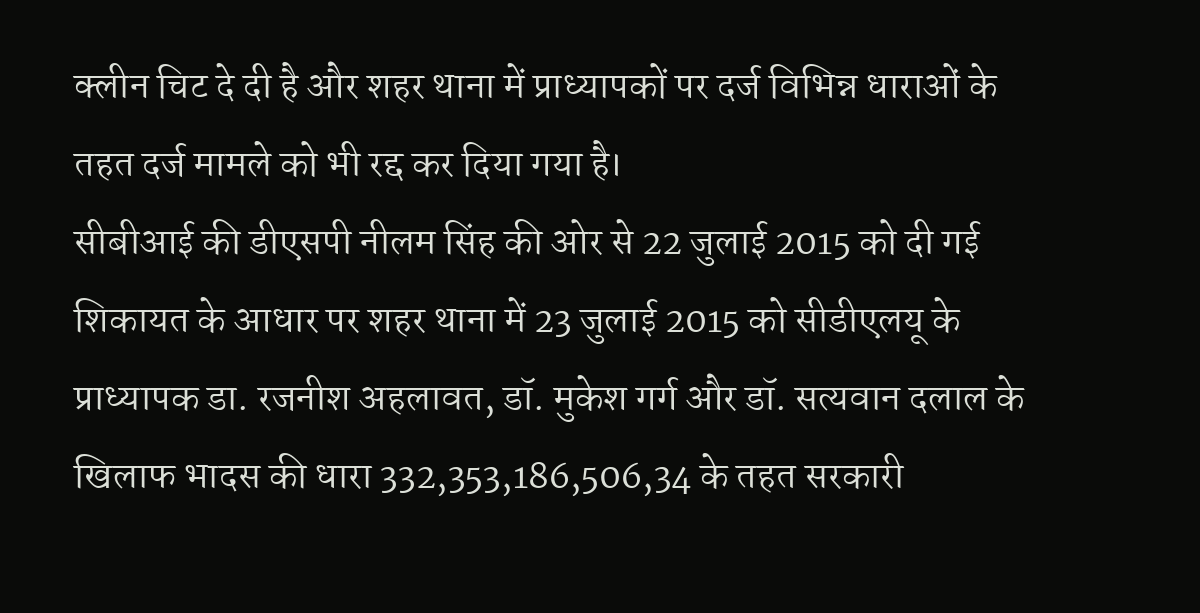क्लीन चिट दे दी है और शहर थाना में प्राध्यापकों पर दर्ज विभिन्न धाराओं के तहत दर्ज मामले को भी रद्द कर दिया गया है।
सीबीआई की डीएसपी नीलम सिंह की ओर से 22 जुलाई 2015 को दी गई शिकायत के आधार पर शहर थाना में 23 जुलाई 2015 को सीडीएलयू के प्राध्यापक डा. रजनीश अहलावत, डॉ. मुकेश गर्ग और डॉ. सत्यवान दलाल के खिलाफ भादस की धारा 332,353,186,506,34 के तहत सरकारी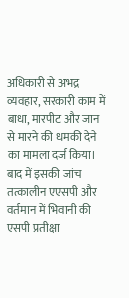अधिकारी से अभद्र व्यवहार, सरकारी काम में बाधा, मारपीट और जान से मारने की धमकी देने का मामला दर्ज किया। बाद में इसकी जांच तत्कालीन एएसपी और वर्तमान में भिवानी की एसपी प्रतीक्षा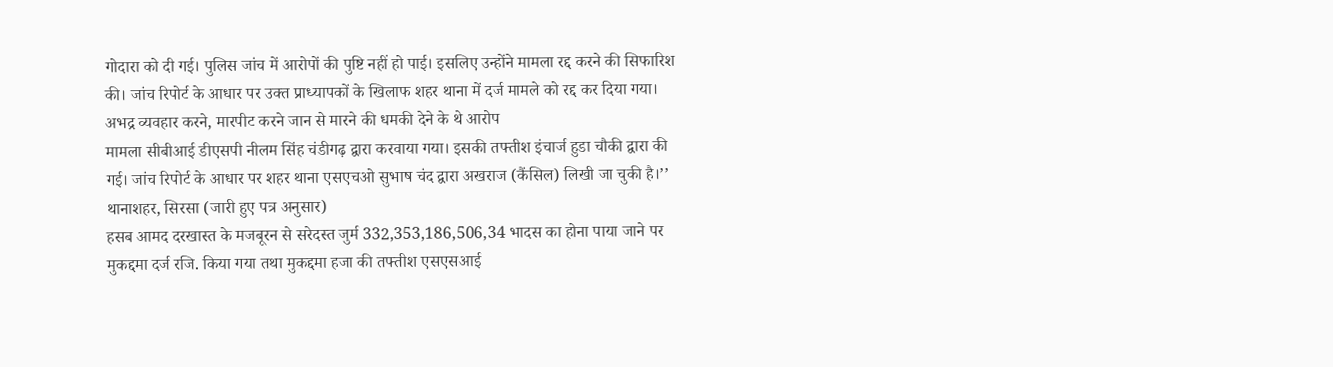गोदारा को दी गई। पुलिस जांच में आरोपों की पुष्टि नहीं हो पाई। इसलिए उन्होंने मामला रद्द करने की सिफारिश की। जांच रिपोर्ट के आधार पर उक्त प्राध्यापकों के खिलाफ शहर थाना में दर्ज मामले को रद्द कर दिया गया।
अभद्र व्यवहार करने, मारपीट करने जान से मारने की धमकी देने के थे आरोप
मामला सीबीआई डीएसपी नीलम सिंह चंडीगढ़ द्वारा करवाया गया। इसकी तफ्तीश इंचार्ज हुडा चौकी द्वारा की गई। जांच रिपोर्ट के आधार पर शहर थाना एसएचओ सुभाष चंद द्वारा अखराज (कैंसिल) लिखी जा चुकी है।’’ थानाशहर, सिरसा (जारी हुए पत्र अनुसार)
हसब आमद दरखास्त के मजबूरन से सरेदस्त जुर्म 332,353,186,506,34 भादस का होना पाया जाने पर मुकद्दमा दर्ज रजि. किया गया तथा मुकद्दमा हजा की तफ्तीश एसएसआई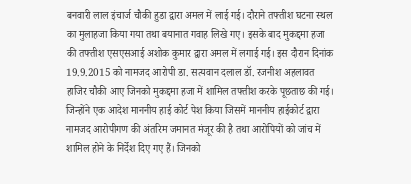बनवारी लाल इंचार्ज चौकी हुडा द्वारा अमल में लाई गई। दौराने तफ्तीश घटना स्थल का मुलाहजा किया गया तथा बयानात गवाह लिखे गए। इसके बाद मुकद्दमा हजा की तफ्तीश एसएसआई अशोक कुमार द्वारा अमल में लगाई गई। इस दौरान दिनांक 19.9.2015 को नामजद आरोपी डा. सत्यवान दलाल डॉ. रजनीश अहलावत हाजिर चौकी आए जिनको मुकद्दमा हजा में शामिल तफ्तीश करके पूछताछ की गई। जिन्होंने एक आदेश माननीय हाई कोर्ट पेश किया जिसमें माननीय हाईकोर्ट द्वारा नामजद आरोपीगण की अंतरिम जमानत मंजूर की है तथा आरोपियों को जांच में शामिल होने के निर्देश दिए गए हैं। जिनको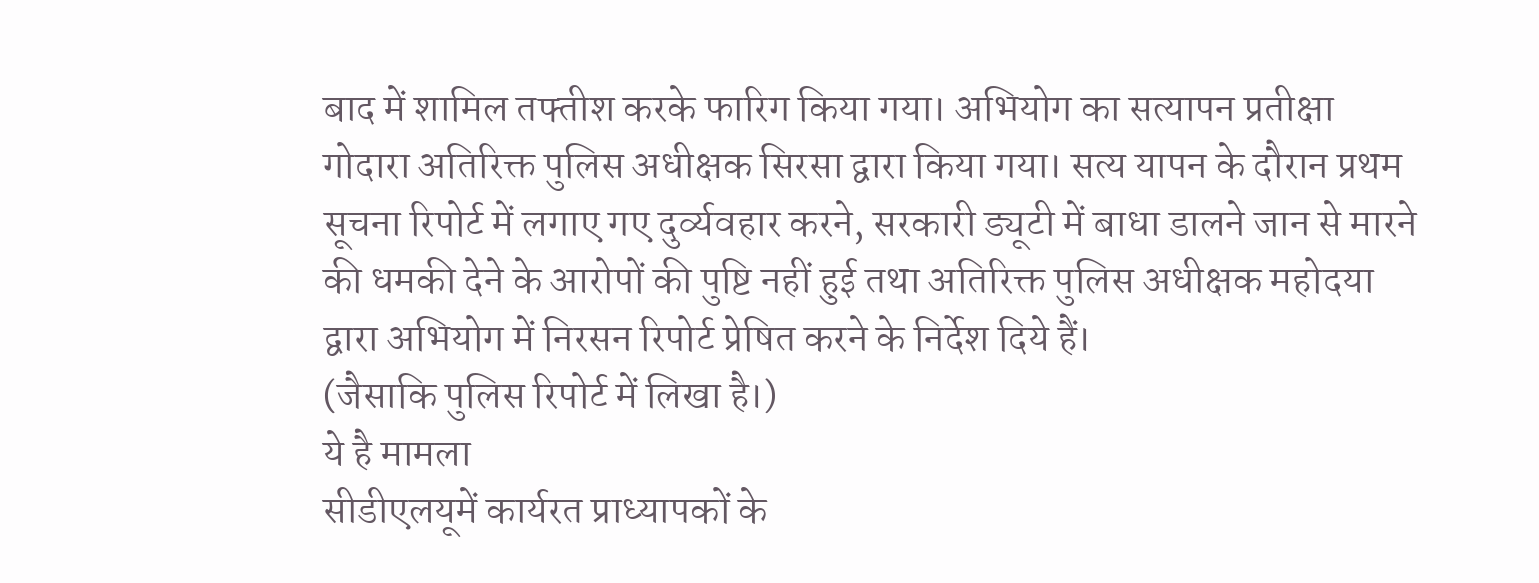बाद में शामिल तफ्तीश करके फारिग किया गया। अभियोग का सत्यापन प्रतीक्षा गोदारा अतिरिक्त पुलिस अधीक्षक सिरसा द्वारा किया गया। सत्य यापन के दौरान प्रथम सूचना रिपोर्ट में लगाए गए दुर्व्यवहार करने, सरकारी ड्यूटी में बाधा डालने जान से मारने की धमकी देने के आरोपों की पुष्टि नहीं हुई तथा अतिरिक्त पुलिस अधीक्षक महोदया द्वारा अभियोग में निरसन रिपोर्ट प्रेषित करने के निर्देश दिये हैं।
(जैसाकि पुलिस रिपोर्ट में लिखा है।)
ये है मामला
सीडीएलयूमें कार्यरत प्राध्यापकों के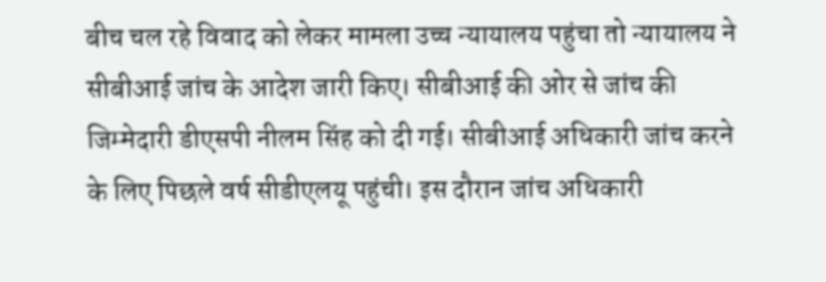बीच चल रहे विवाद को लेकर मामला उच्च न्यायालय पहुंचा तो न्यायालय ने सीबीआई जांच के आदेश जारी किए। सीबीआई की ओर से जांच की जिम्मेदारी डीएसपी नीलम सिंह को दी गई। सीबीआई अधिकारी जांच करने के लिए पिछले वर्ष सीडीएलयू पहुंची। इस दौरान जांच अधिकारी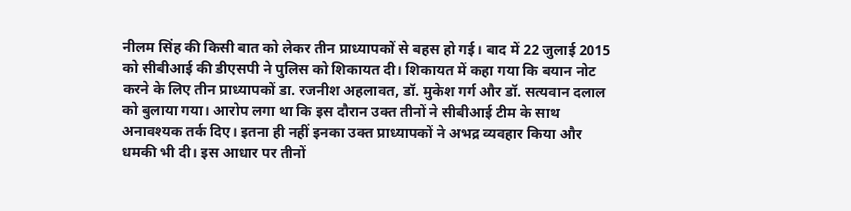नीलम सिंह की किसी बात को लेकर तीन प्राध्यापकों से बहस हो गई। बाद में 22 जुलाई 2015 को सीबीआई की डीएसपी ने पुलिस को शिकायत दी। शिकायत में कहा गया कि बयान नोट करने के लिए तीन प्राध्यापकों डा. रजनीश अहलावत, डॉ. मुकेश गर्ग और डॉ. सत्यवान दलाल को बुलाया गया। आरोप लगा था कि इस दौरान उक्त तीनों ने सीबीआई टीम के साथ अनावश्यक तर्क दिए। इतना ही नहीं इनका उक्त प्राध्यापकों ने अभद्र व्यवहार किया और धमकी भी दी। इस आधार पर तीनों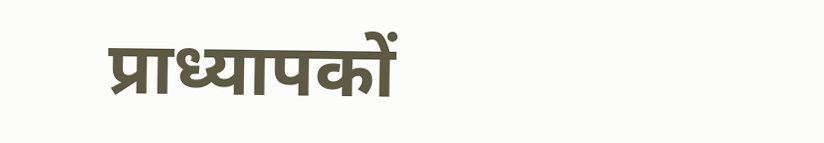प्राध्यापकों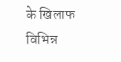के खिलाफ विभिन्न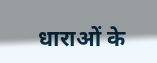धाराओं के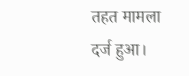तहत मामला दर्ज हुआ।